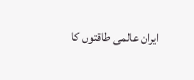ایران عالمی طاقتوں کا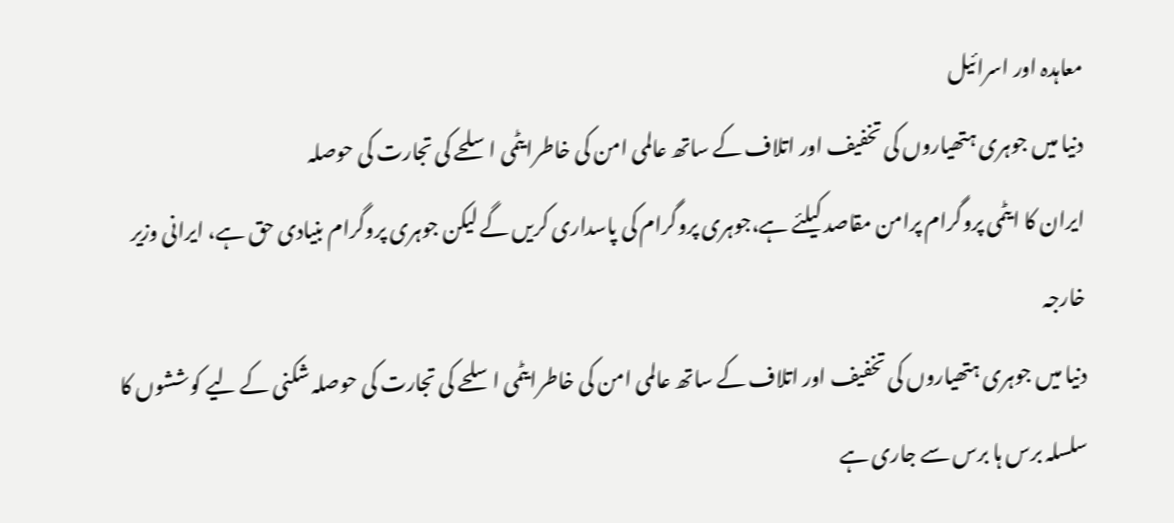معاہدہ اور اسرائیل
دنیا میں جوہری ہتھیاروں کی تخفیف اور اتلاف کے ساتھ عالمی امن کی خاطرایٹمی اسلحے کی تجارت کی حوصلہ
ایران کا ایٹمی پروگرام پرامن مقاصد کیلئے ہے،جوہری پروگرام کی پاسداری کریں گے لیکن جوہری پروگرام بنیادی حق ہے، ایرانی وزیر خارجہ
دنیا میں جوہری ہتھیاروں کی تخفیف اور اتلاف کے ساتھ عالمی امن کی خاطرایٹمی اسلحے کی تجارت کی حوصلہ شکنی کے لیے کوششوں کا سلسلہ برس ہا برس سے جاری ہے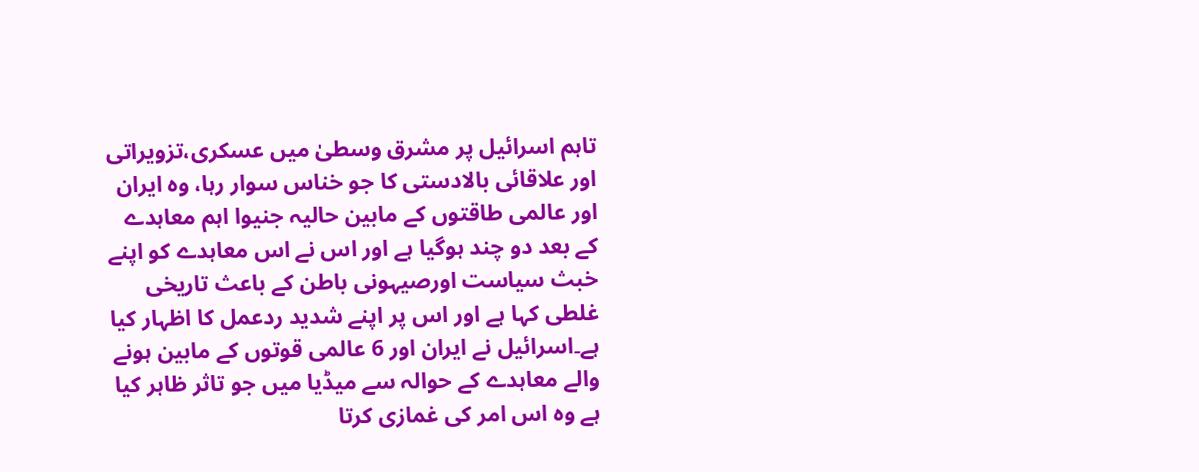تاہم اسرائیل پر مشرق وسطیٰ میں عسکری،تزویراتی اور علاقائی بالادستی کا جو خناس سوار رہا، وہ ایران اور عالمی طاقتوں کے مابین حالیہ جنیوا اہم معاہدے کے بعد دو چند ہوگیا ہے اور اس نے اس معاہدے کو اپنے خبث سیاست اورصیہونی باطن کے باعث تاریخی غلطی کہا ہے اور اس پر اپنے شدید ردعمل کا اظہار کیا ہے۔اسرائیل نے ایران اور 6 عالمی قوتوں کے مابین ہونے والے معاہدے کے حوالہ سے میڈیا میں جو تاثر ظاہر کیا ہے وہ اس امر کی غمازی کرتا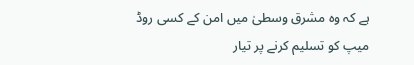ہے کہ وہ مشرق وسطیٰ میں امن کے کسی روڈ میپ کو تسلیم کرنے پر تیار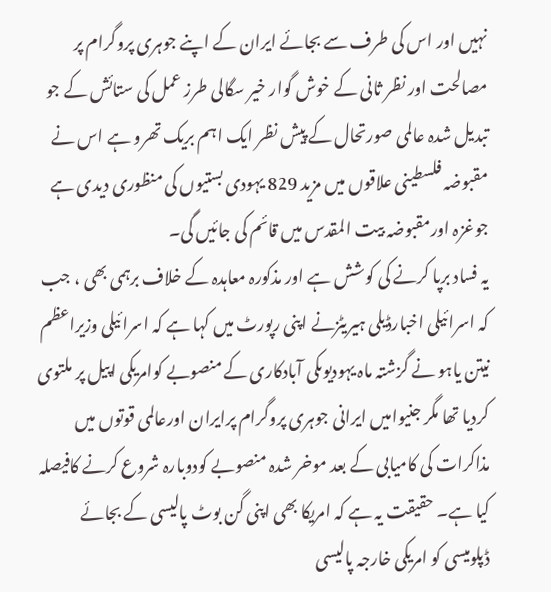نہیں اور اس کی طرف سے بجائے ایران کے اپنے جوہری پروگرام پر مصالحت اور نظر ثانی کے خوش گوار خیر سگالی طرز عمل کی ستائش کے جو تبدیل شدہ عالمی صورتحال کے پیش نظر ایک اہم بریک تھرو ہے اس نے مقبوضہ فلسطینی علاقوں میں مزید 829 یہودی بستیوں کی منظوری دیدی ہے جوغزہ اورمقبوضہ بیت المقدس میں قائم کی جائیں گی۔
یہ فساد برپا کرنے کی کوشش ہے اور مذکورہ معاہدہ کے خلاف برہمی بھی ، جب کہ اسرائیلی اخبارڈیلی ہیریٹزنے اپنی رپورٹ میں کہا ہے کہ اسرائیلی وزیراعظم نیتن یاہو نے گزشتہ ماہ یہودیوںکی آبادکاری کے منصوبے کوامریکی اپیل پر ملتوی کردیا تھا مگر جنیوامیں ایرانی جوہری پروگرام پرایران اورعالمی قوتوں میں مذاکرات کی کامیابی کے بعد موخر شدہ منصوبے کودوبارہ شروع کرنے کافیصلہ کیا ہے۔ حقیقت یہ ہے کہ امریکا بھی اپنی گن بوٹ پالیسی کے بجائے ڈپلومیسی کو امریکی خارجہ پالیسی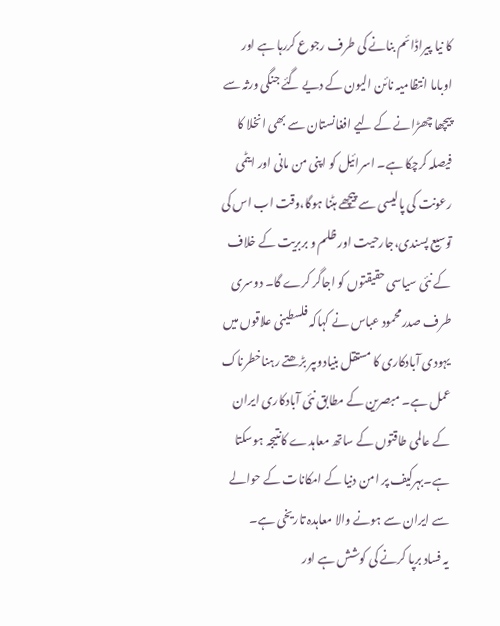کا نیا پیراڈائم بنانے کی طرف رجوع کررہا ہے اور اوباما انتظامیہ نائن الیون کے دیے گئے جنگی ورثہ سے پیچھا چھڑانے کے لیے افغانستان سے بھی انخلا کا فیصلہ کرچکا ہے۔ اسرائیل کو اپنی من مانی اور ایٹمی رعونت کی پالیسی سے پیچھے ہٹنا ہوگا،وقت اب اس کی توسیع پسندی،جارحیت اور ظلم و بربریت کے خلاف کے نئی سیاسی حقیقتوں کو اجاگر کرے گا۔ دوسری طرف صدرمحمود عباس نے کہاکہ فلسطینی علاقوں میں یہودی آبادکاری کا مستقل بنیادوںپر بڑھتے رہناخطرناک عمل ہے۔ مبصرین کے مطابق نئی آبادکاری ایران کے عالمی طاقتوں کے ساتھ معاہدے کانتیجہ ہوسکتا ہے۔بہرکیف پر امن دنیا کے امکانات کے حوالے سے ایران سے ہونے والا معاہدہ تاریخی ہے۔
یہ فساد برپا کرنے کی کوشش ہے اور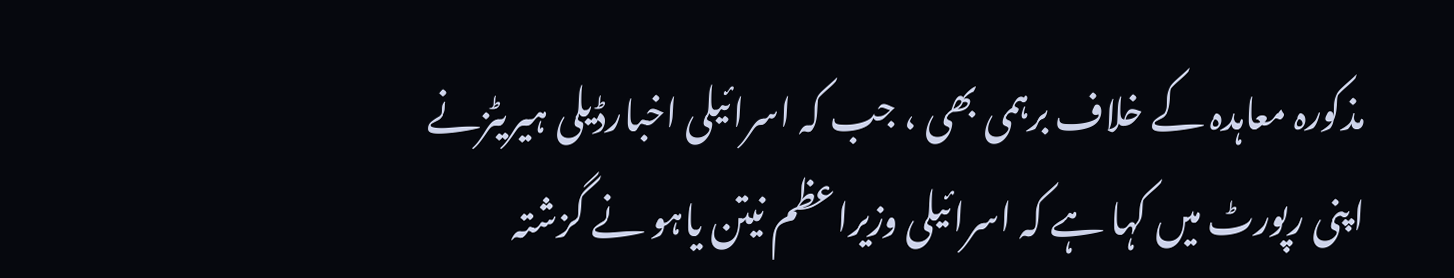مذکورہ معاہدہ کے خلاف برہمی بھی ، جب کہ اسرائیلی اخبارڈیلی ہیریٹزنے اپنی رپورٹ میں کہا ہے کہ اسرائیلی وزیراعظم نیتن یاہو نے گزشتہ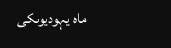ماہ یہودیوںکی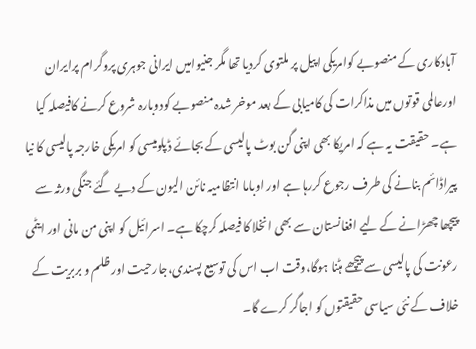آبادکاری کے منصوبے کوامریکی اپیل پر ملتوی کردیا تھا مگر جنیوامیں ایرانی جوہری پروگرام پرایران اورعالمی قوتوں میں مذاکرات کی کامیابی کے بعد موخر شدہ منصوبے کودوبارہ شروع کرنے کافیصلہ کیا ہے۔ حقیقت یہ ہے کہ امریکا بھی اپنی گن بوٹ پالیسی کے بجائے ڈپلومیسی کو امریکی خارجہ پالیسی کا نیا پیراڈائم بنانے کی طرف رجوع کررہا ہے اور اوباما انتظامیہ نائن الیون کے دیے گئے جنگی ورثہ سے پیچھا چھڑانے کے لیے افغانستان سے بھی انخلا کا فیصلہ کرچکا ہے۔ اسرائیل کو اپنی من مانی اور ایٹمی رعونت کی پالیسی سے پیچھے ہٹنا ہوگا،وقت اب اس کی توسیع پسندی،جارحیت اور ظلم و بربریت کے خلاف کے نئی سیاسی حقیقتوں کو اجاگر کرے گا۔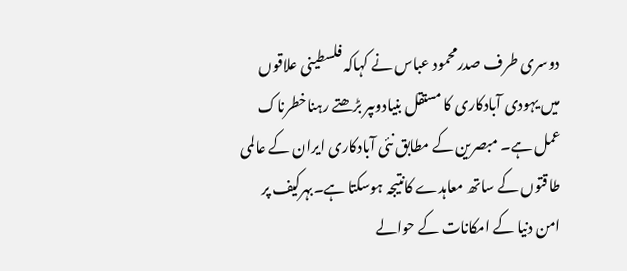دوسری طرف صدرمحمود عباس نے کہاکہ فلسطینی علاقوں میں یہودی آبادکاری کا مستقل بنیادوںپر بڑھتے رہناخطرناک عمل ہے۔ مبصرین کے مطابق نئی آبادکاری ایران کے عالمی طاقتوں کے ساتھ معاہدے کانتیجہ ہوسکتا ہے۔بہرکیف پر امن دنیا کے امکانات کے حوالے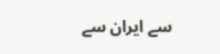سے ایران سے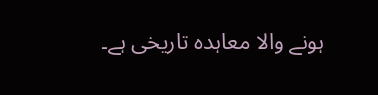ہونے والا معاہدہ تاریخی ہے۔